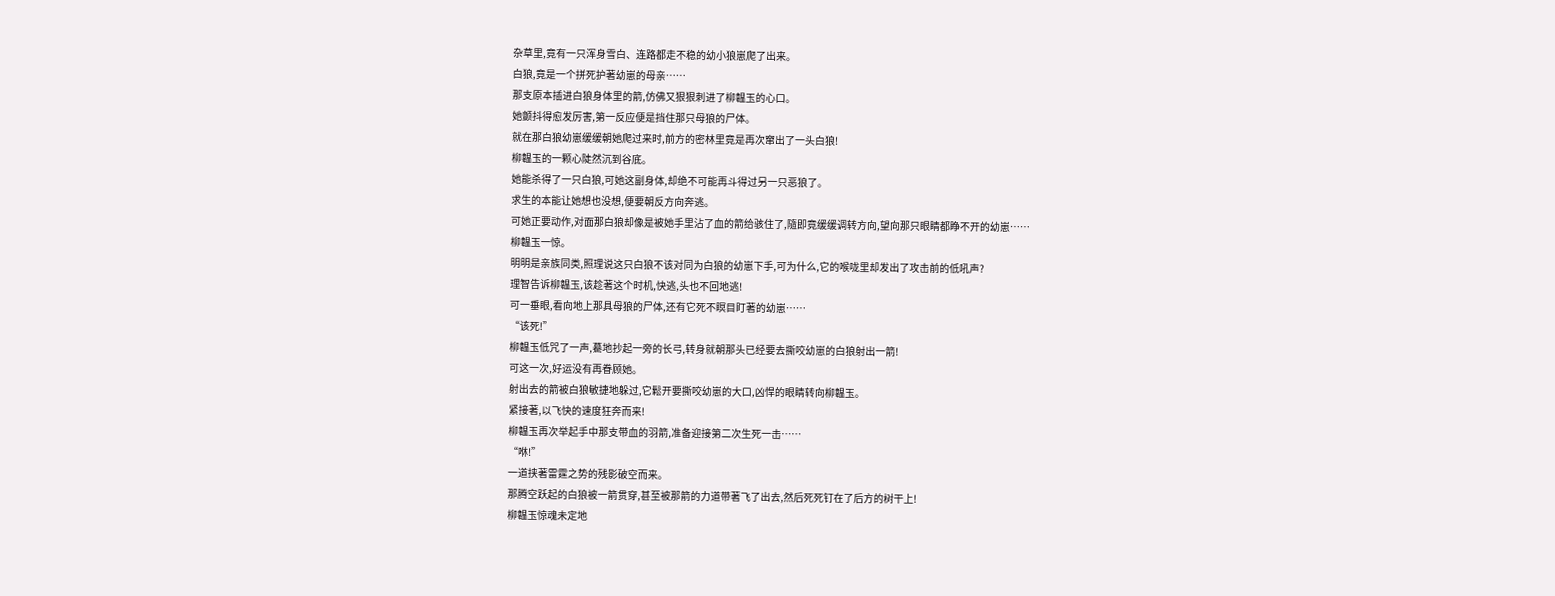杂草里,竟有一只浑身雪白、连路都走不稳的幼小狼崽爬了出来。
白狼,竟是一个拼死护著幼崽的母亲……
那支原本插进白狼身体里的箭,仿佛又狠狠刺进了柳韞玉的心口。
她颤抖得愈发厉害,第一反应便是挡住那只母狼的尸体。
就在那白狼幼崽缓缓朝她爬过来时,前方的密林里竟是再次窜出了一头白狼!
柳韞玉的一颗心陡然沉到谷底。
她能杀得了一只白狼,可她这副身体,却绝不可能再斗得过另一只恶狼了。
求生的本能让她想也没想,便要朝反方向奔逃。
可她正要动作,对面那白狼却像是被她手里沾了血的箭给骇住了,隨即竟缓缓调转方向,望向那只眼睛都睁不开的幼崽……
柳韞玉一惊。
明明是亲族同类,照理说这只白狼不该对同为白狼的幼崽下手,可为什么,它的喉咙里却发出了攻击前的低吼声?
理智告诉柳韞玉,该趁著这个时机,快逃,头也不回地逃!
可一垂眼,看向地上那具母狼的尸体,还有它死不瞑目盯著的幼崽……
“该死!”
柳韞玉低咒了一声,驀地抄起一旁的长弓,转身就朝那头已经要去撕咬幼崽的白狼射出一箭!
可这一次,好运没有再眷顾她。
射出去的箭被白狼敏捷地躲过,它鬆开要撕咬幼崽的大口,凶悍的眼睛转向柳韞玉。
紧接著,以飞快的速度狂奔而来!
柳韞玉再次举起手中那支带血的羽箭,准备迎接第二次生死一击……
“咻!”
一道挟著雷霆之势的残影破空而来。
那腾空跃起的白狼被一箭贯穿,甚至被那箭的力道带著飞了出去,然后死死钉在了后方的树干上!
柳韞玉惊魂未定地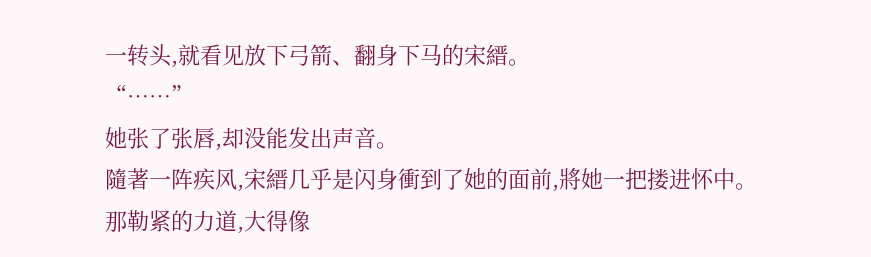一转头,就看见放下弓箭、翻身下马的宋縉。
“……”
她张了张唇,却没能发出声音。
隨著一阵疾风,宋縉几乎是闪身衝到了她的面前,將她一把搂进怀中。
那勒紧的力道,大得像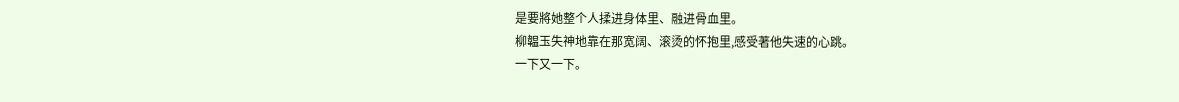是要將她整个人揉进身体里、融进骨血里。
柳韞玉失神地靠在那宽阔、滚烫的怀抱里,感受著他失速的心跳。
一下又一下。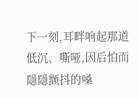下一刻,耳畔响起那道低沉、嘶哑,因后怕而隱隱颤抖的嗓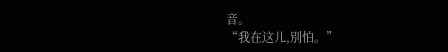音。
“我在这儿,別怕。”